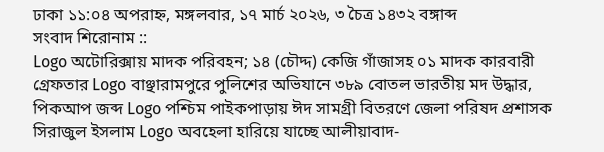ঢাকা ১১:০৪ অপরাহ্ন, মঙ্গলবার, ১৭ মার্চ ২০২৬, ৩ চৈত্র ১৪৩২ বঙ্গাব্দ
সংবাদ শিরোনাম ::
Logo অটোরিক্সায় মাদক পরিবহন; ১৪ (চৌদ্দ) কেজি গাঁজাসহ ০১ মাদক কারবারী গ্রেফতার Logo বাঞ্ছারামপুরে পুলিশের অভিযানে ৩৮৯ বোতল ভারতীয় মদ উদ্ধার, পিকআপ জব্দ Logo পশ্চিম পাইকপাড়ায় ঈদ সামগ্রী বিতরণে জেলা পরিষদ প্রশাসক সিরাজুল ইসলাম Logo অবহেলা হারিয়ে যাচ্ছে আলীয়াবাদ-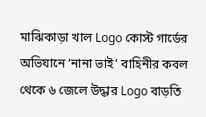মাঝিকাড়া খাল Logo কোস্ট গার্ডের অভিযানে ‘নানা ভাই’ বাহিনীর কবল থেকে ৬ জেলে উদ্ধার Logo বাড়তি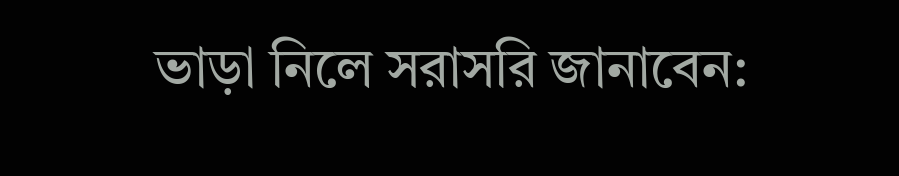ভাড়া নিলে সরাসরি জানাবেন: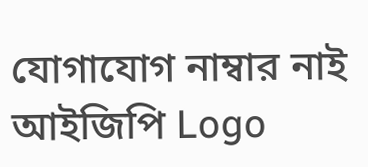যোগাযোগ নাম্বার নাই আইজিপি Logo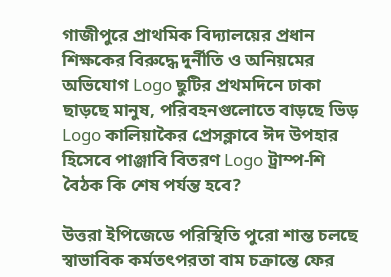গাজীপুরে প্রাথমিক বিদ্যালয়ের প্রধান শিক্ষকের বিরুদ্ধে দুর্নীতি ও অনিয়মের অভিযোগ Logo ছুটির প্রথমদিনে ঢাকা ছাড়ছে মানুষ, পরিবহনগুলোতে বাড়ছে ভিড় Logo কালিয়াকৈর প্রেসক্লাবে ঈদ উপহার হিসেবে পাঞ্জাবি বিতরণ Logo ট্রাম্প-শি বৈঠক কি শেষ পর্যন্ত হবে?

উত্তরা ইপিজেডে পরিস্থিতি পুরো শান্ত চলছে স্বাভাবিক কর্মতৎপরতা বাম চক্রান্তে ফের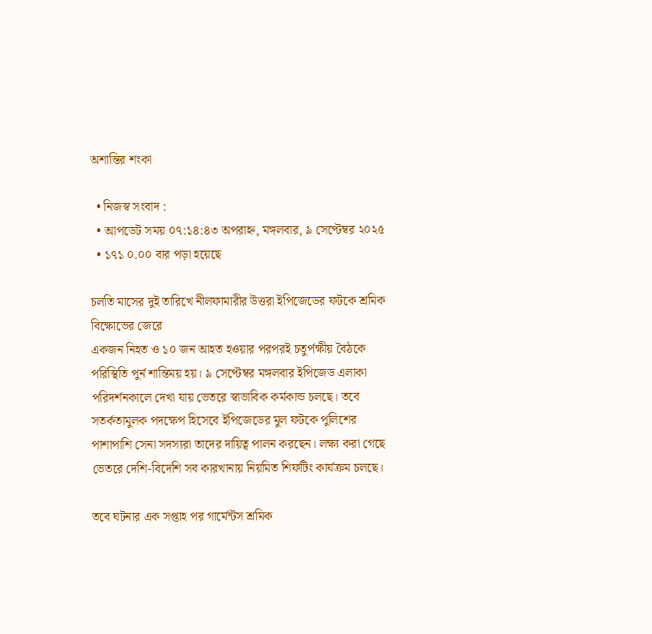অশান্তির শংকা

  • নিজস্ব সংবাদ :
  • আপডেট সময় ০৭:১৪:৪৩ অপরাহ্ন, মঙ্গলবার, ৯ সেপ্টেম্বর ২০২৫
  • ১৭১ ০.০০ বার পড়া হয়েছে

চলতি মাসের দুই তারিখে নীলফামারীর উত্তরা ইপিজেডের ফটকে শ্রমিক বিক্ষোভের জেরে
একজন নিহত ও ১০ জন আহত হওয়ার পরপরই চতুর্পক্ষীয় বৈঠকে পরিস্থিতি পুর্ন শান্তিময় হয়। ৯ সেপ্টেম্বর মঙ্গলবার ইপিজেড এলাকা পরিদর্শনকালে দেখা যায় ভেতরে স্বাভাবিক কর্মকান্ড চলছে। তবে সতর্কতামুলক পদক্ষেপ হিসেবে ইপিজেডের মুল ফটকে পুলিশের পাশাপাশি সেনা সদস্যরা তাদের দায়িত্ব পালন করছেন। লক্ষ্য করা গেছে ভেতরে দেশি-বিদেশি সব কারখানায় নিয়মিত শিফটিং কার্যক্রম চলছে।

তবে ঘটনার এক সপ্তাহ পর গার্মেন্টস শ্রমিক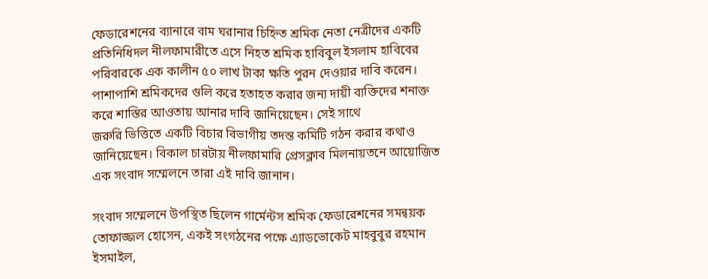ফেডারেশনের ব্যানারে বাম ঘরানার চিহ্নিত শ্রমিক নেতা নেত্রীদের একটি প্রতিনিধিদল নীলফামারীতে এসে নিহত শ্রমিক হাবিবুল ইসলাম হাবিবের পরিবারকে এক কালীন ৫০ লাখ টাকা ক্ষতি পুরন দেওয়ার দাবি করেন। পাশাপাশি শ্রমিকদের গুলি করে হতাহত করার জন্য দায়ী ব্যক্তিদের শনাক্ত করে শাস্তির আওতায় আনার দাবি জানিয়েছেন। সেই সাথে
জরুরি ভিত্তিতে একটি বিচার বিভাগীয় তদন্ত কমিটি গঠন করার কথাও জানিয়েছেন। বিকাল চারটায় নীলফামারি প্রেসক্লাব মিলনায়তনে আয়োজিত এক সংবাদ সম্মেলনে তারা এই দাবি জানান।

সংবাদ সম্মেলনে উপস্থিত ছিলেন গার্মেন্টস শ্রমিক ফেডারেশনের সমন্বয়ক তোফাজ্জল হোসেন, একই সংগঠনের পক্ষে এ্যাডভোকেট মাহবুবুর রহমান ইসমাইল,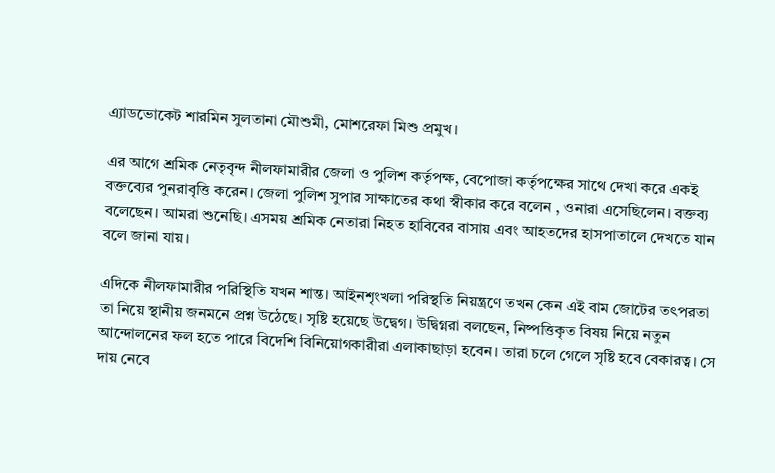এ্যাডভোকেট শারমিন সুলতানা মৌশুমী, মোশরেফা মিশু প্রমুখ।

এর আগে শ্রমিক নেতৃবৃন্দ নীলফামারীর জেলা ও পুলিশ কর্তৃপক্ষ, বেপোজা কর্তৃপক্ষের সাথে দেখা করে একই বক্তব্যের পুনরাবৃত্তি করেন। জেলা পুলিশ সুপার সাক্ষাতের কথা স্বীকার করে বলেন , ওনারা এসেছিলেন। বক্তব্য বলেছেন। আমরা শুনেছি। এসময় শ্রমিক নেতারা নিহত হাবিবের বাসায় এবং আহতদের হাসপাতালে দেখতে যান বলে জানা যায়।

এদিকে নীলফামারীর পরিস্থিতি যখন শান্ত। আইনশৃংখলা পরিস্থতি নিয়ন্ত্রণে তখন কেন এই বাম জোটের তৎপরতা তা নিয়ে স্থানীয় জনমনে প্রশ্ন উঠেছে। সৃষ্টি হয়েছে উদ্বেগ। উদ্বিগ্নরা বলছেন, নিষ্পত্তিকৃত বিষয় নিয়ে নতুন আন্দোলনের ফল হতে পারে বিদেশি বিনিয়োগকারীরা এলাকাছাড়া হবেন। তারা চলে গেলে সৃষ্টি হবে বেকারত্ব। সে দায় নেবে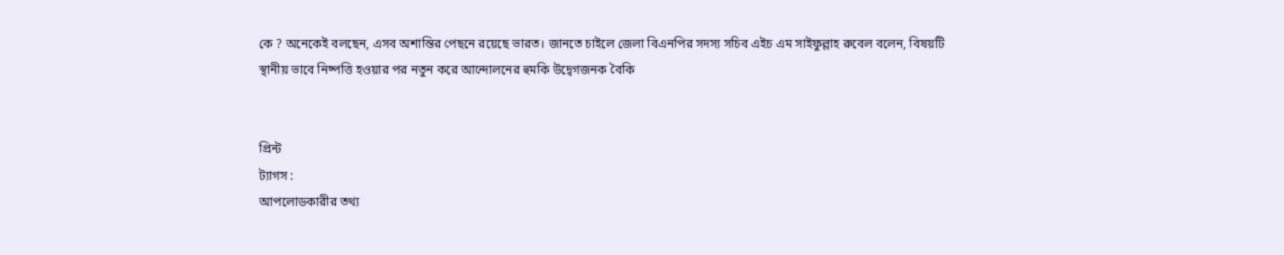কে ? অনেকেই বলছেন, এসব অশান্তির পেছনে রয়েছে ভারত। জানতে চাইলে জেলা বিএনপির সদস্য সচিব এইচ এম সাইফুল্লাহ রুবেল বলেন, বিষয়টি স্থানীয় ভাবে নিষ্পত্তি হওয়ার পর নতুন করে আন্দোলনের হুমকি উদ্বেগজনক বৈকি


প্রিন্ট
ট্যাগস :
আপলোডকারীর তথ্য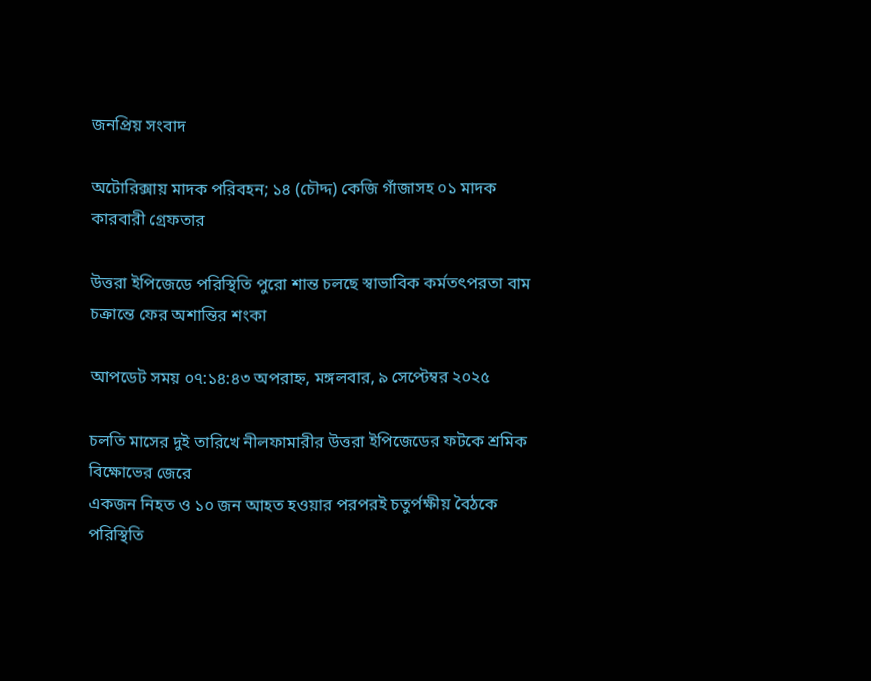জনপ্রিয় সংবাদ

অটোরিক্সায় মাদক পরিবহন; ১৪ (চৌদ্দ) কেজি গাঁজাসহ ০১ মাদক কারবারী গ্রেফতার

উত্তরা ইপিজেডে পরিস্থিতি পুরো শান্ত চলছে স্বাভাবিক কর্মতৎপরতা বাম চক্রান্তে ফের অশান্তির শংকা

আপডেট সময় ০৭:১৪:৪৩ অপরাহ্ন, মঙ্গলবার, ৯ সেপ্টেম্বর ২০২৫

চলতি মাসের দুই তারিখে নীলফামারীর উত্তরা ইপিজেডের ফটকে শ্রমিক বিক্ষোভের জেরে
একজন নিহত ও ১০ জন আহত হওয়ার পরপরই চতুর্পক্ষীয় বৈঠকে পরিস্থিতি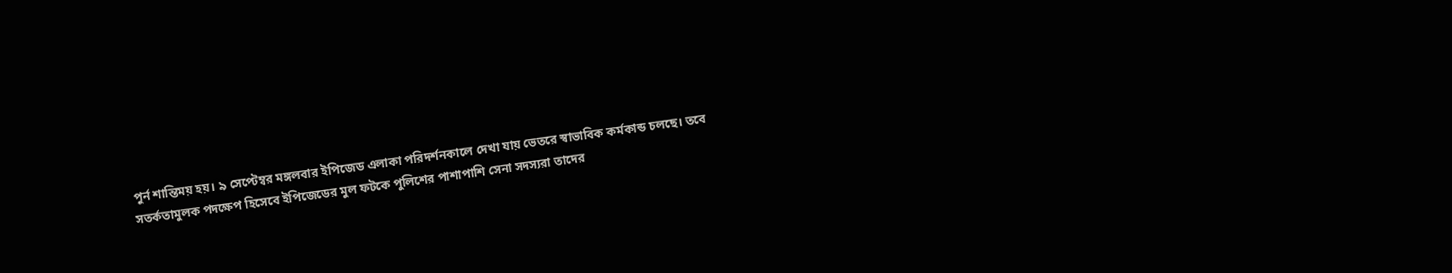পুর্ন শান্তিময় হয়। ৯ সেপ্টেম্বর মঙ্গলবার ইপিজেড এলাকা পরিদর্শনকালে দেখা যায় ভেতরে স্বাভাবিক কর্মকান্ড চলছে। তবে সতর্কতামুলক পদক্ষেপ হিসেবে ইপিজেডের মুল ফটকে পুলিশের পাশাপাশি সেনা সদস্যরা তাদের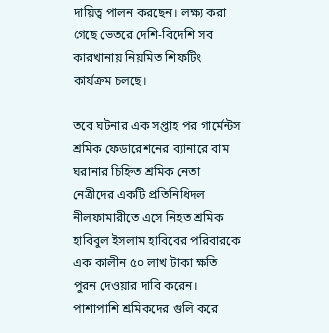দায়িত্ব পালন করছেন। লক্ষ্য করা গেছে ভেতরে দেশি-বিদেশি সব কারখানায় নিয়মিত শিফটিং কার্যক্রম চলছে।

তবে ঘটনার এক সপ্তাহ পর গার্মেন্টস শ্রমিক ফেডারেশনের ব্যানারে বাম ঘরানার চিহ্নিত শ্রমিক নেতা নেত্রীদের একটি প্রতিনিধিদল নীলফামারীতে এসে নিহত শ্রমিক হাবিবুল ইসলাম হাবিবের পরিবারকে এক কালীন ৫০ লাখ টাকা ক্ষতি পুরন দেওয়ার দাবি করেন। পাশাপাশি শ্রমিকদের গুলি করে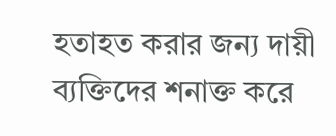হতাহত করার জন্য দায়ী ব্যক্তিদের শনাক্ত করে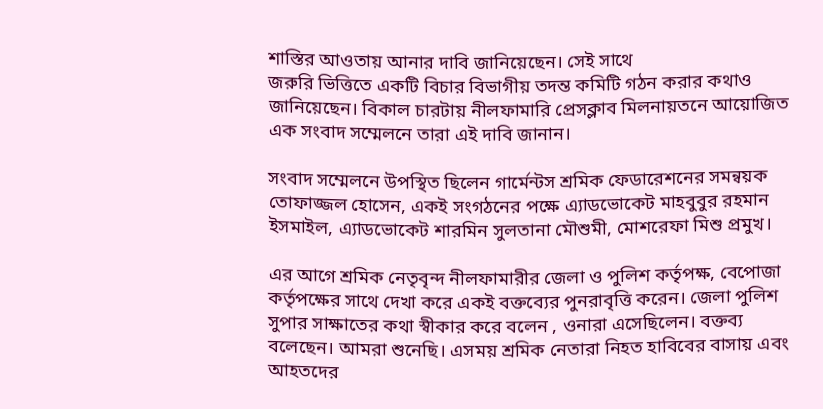শাস্তির আওতায় আনার দাবি জানিয়েছেন। সেই সাথে
জরুরি ভিত্তিতে একটি বিচার বিভাগীয় তদন্ত কমিটি গঠন করার কথাও জানিয়েছেন। বিকাল চারটায় নীলফামারি প্রেসক্লাব মিলনায়তনে আয়োজিত এক সংবাদ সম্মেলনে তারা এই দাবি জানান।

সংবাদ সম্মেলনে উপস্থিত ছিলেন গার্মেন্টস শ্রমিক ফেডারেশনের সমন্বয়ক তোফাজ্জল হোসেন, একই সংগঠনের পক্ষে এ্যাডভোকেট মাহবুবুর রহমান ইসমাইল, এ্যাডভোকেট শারমিন সুলতানা মৌশুমী, মোশরেফা মিশু প্রমুখ।

এর আগে শ্রমিক নেতৃবৃন্দ নীলফামারীর জেলা ও পুলিশ কর্তৃপক্ষ, বেপোজা কর্তৃপক্ষের সাথে দেখা করে একই বক্তব্যের পুনরাবৃত্তি করেন। জেলা পুলিশ সুপার সাক্ষাতের কথা স্বীকার করে বলেন , ওনারা এসেছিলেন। বক্তব্য বলেছেন। আমরা শুনেছি। এসময় শ্রমিক নেতারা নিহত হাবিবের বাসায় এবং আহতদের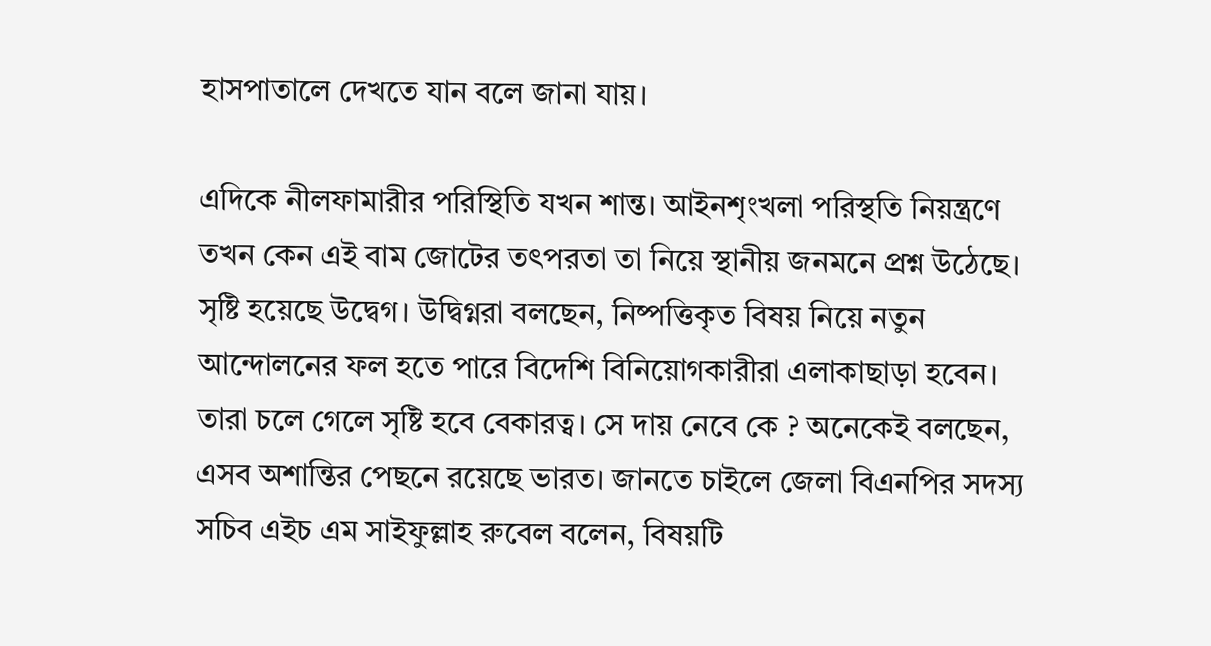হাসপাতালে দেখতে যান বলে জানা যায়।

এদিকে নীলফামারীর পরিস্থিতি যখন শান্ত। আইনশৃংখলা পরিস্থতি নিয়ন্ত্রণে তখন কেন এই বাম জোটের তৎপরতা তা নিয়ে স্থানীয় জনমনে প্রশ্ন উঠেছে। সৃষ্টি হয়েছে উদ্বেগ। উদ্বিগ্নরা বলছেন, নিষ্পত্তিকৃত বিষয় নিয়ে নতুন আন্দোলনের ফল হতে পারে বিদেশি বিনিয়োগকারীরা এলাকাছাড়া হবেন। তারা চলে গেলে সৃষ্টি হবে বেকারত্ব। সে দায় নেবে কে ? অনেকেই বলছেন, এসব অশান্তির পেছনে রয়েছে ভারত। জানতে চাইলে জেলা বিএনপির সদস্য সচিব এইচ এম সাইফুল্লাহ রুবেল বলেন, বিষয়টি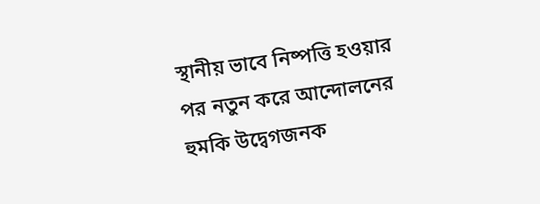স্থানীয় ভাবে নিষ্পত্তি হওয়ার পর নতুন করে আন্দোলনের হুমকি উদ্বেগজনক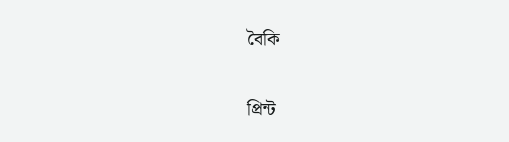বৈকি


প্রিন্ট